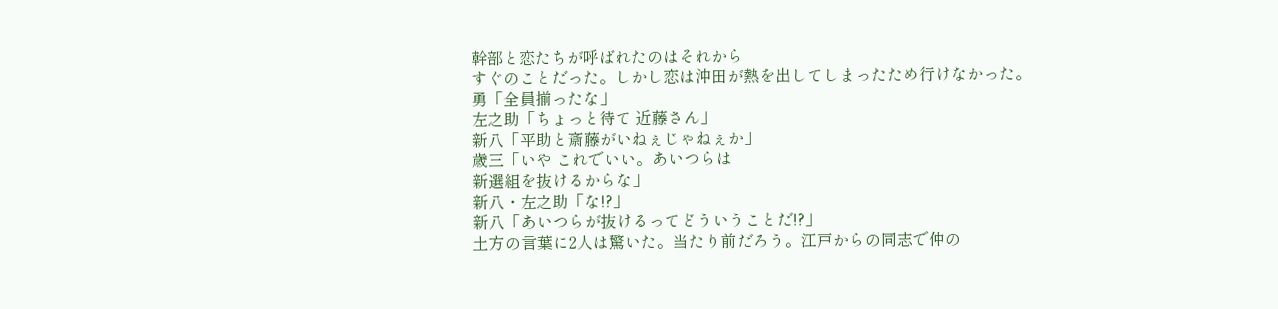幹部と恋たちが呼ばれたのはそれから
すぐのことだった。しかし恋は沖田が熱を出してしまったため行けなかった。
勇「全員揃ったな」
左之助「ちょっと待て 近藤さん」
新八「平助と斎藤がいねぇじゃねぇか」
歳三「いや これでいい。あいつらは
新選組を抜けるからな」
新八・左之助「な!?」
新八「あいつらが抜けるってどういうことだ!?」
土方の言葉に2人は驚いた。当たり前だろう。江戸からの同志で仲の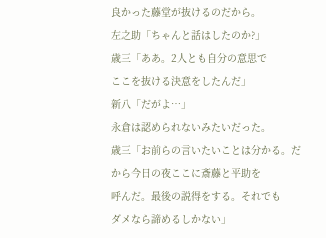良かった藤堂が抜けるのだから。
左之助「ちゃんと話はしたのか?」
歳三「ああ。2人とも自分の意思で
ここを抜ける決意をしたんだ」
新八「だがよ…」
永倉は認められないみたいだった。
歳三「お前らの言いたいことは分かる。だから今日の夜ここに斎藤と平助を
呼んだ。最後の説得をする。それでも
ダメなら諦めるしかない」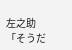左之助「そうだ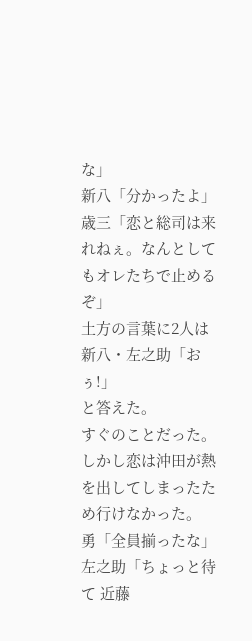な」
新八「分かったよ」
歳三「恋と総司は来れねぇ。なんとしてもオレたちで止めるぞ」
土方の言葉に2人は
新八・左之助「おぅ!」
と答えた。
すぐのことだった。しかし恋は沖田が熱を出してしまったため行けなかった。
勇「全員揃ったな」
左之助「ちょっと待て 近藤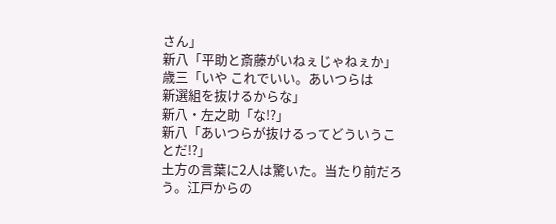さん」
新八「平助と斎藤がいねぇじゃねぇか」
歳三「いや これでいい。あいつらは
新選組を抜けるからな」
新八・左之助「な!?」
新八「あいつらが抜けるってどういうことだ!?」
土方の言葉に2人は驚いた。当たり前だろう。江戸からの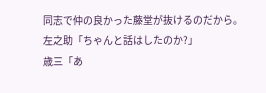同志で仲の良かった藤堂が抜けるのだから。
左之助「ちゃんと話はしたのか?」
歳三「あ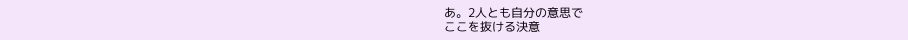あ。2人とも自分の意思で
ここを抜ける決意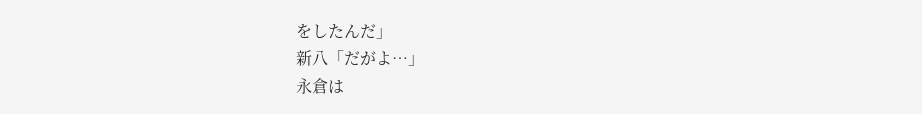をしたんだ」
新八「だがよ…」
永倉は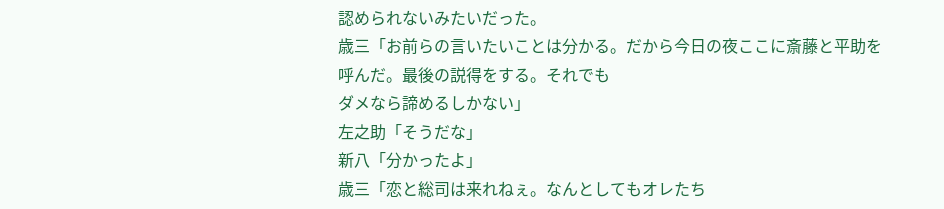認められないみたいだった。
歳三「お前らの言いたいことは分かる。だから今日の夜ここに斎藤と平助を
呼んだ。最後の説得をする。それでも
ダメなら諦めるしかない」
左之助「そうだな」
新八「分かったよ」
歳三「恋と総司は来れねぇ。なんとしてもオレたち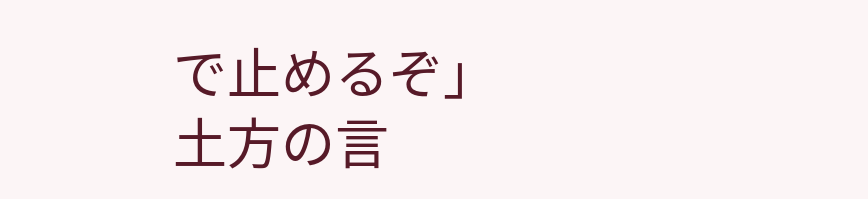で止めるぞ」
土方の言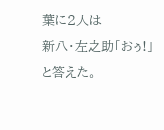葉に2人は
新八・左之助「おぅ!」
と答えた。